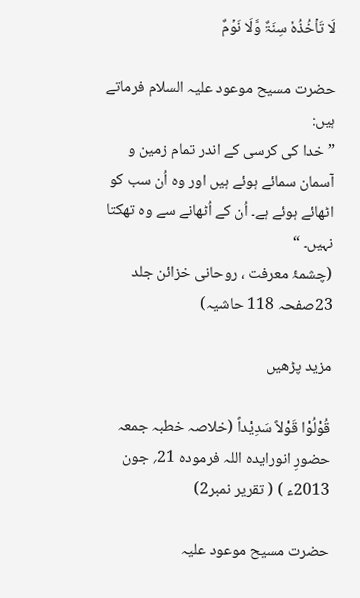لَا تَاۡخُذُہٗ سِنَۃٌ وَّلَا نَوۡمٌ

حضرت مسیح موعود علیہ السلام فرماتے ہیں:
” خدا کی کرسی کے اندر تمام زمین و آسمان سمائے ہوئے ہیں اور وہ اُن سب کو اٹھائے ہوئے ہے۔ اُن کے اُٹھانے سے وہ تھکتا نہیں۔ “
(چشمۂ معرفت ، روحانی خزائن جلد 23صفحہ 118 حاشیہ)

مزید پڑھیں

قُوْلُوْا قَوْلاً سَدِیْداً (خلاصہ خطبہ جمعہ حضورِ انورایدہ اللہ فرمودہ 21؍ جون 2013ء ) ( تقریر نمبر2)

حضرت مسیح موعود علیہ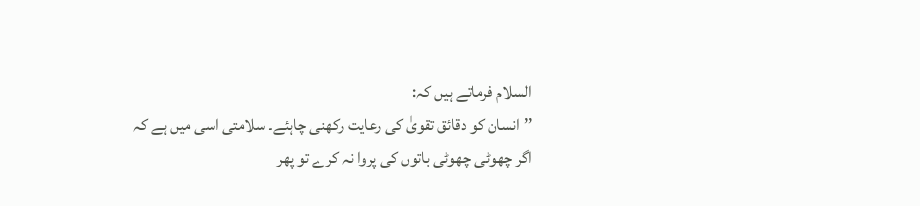السلام فرماتے ہیں کہ:
’’انسان کو دقائق تقویٰ کی رعایت رکھنی چاہئے۔ سلامتی اسی میں ہے کہ اگر چھوٹی چھوٹی باتوں کی پروا نہ کرے تو پھر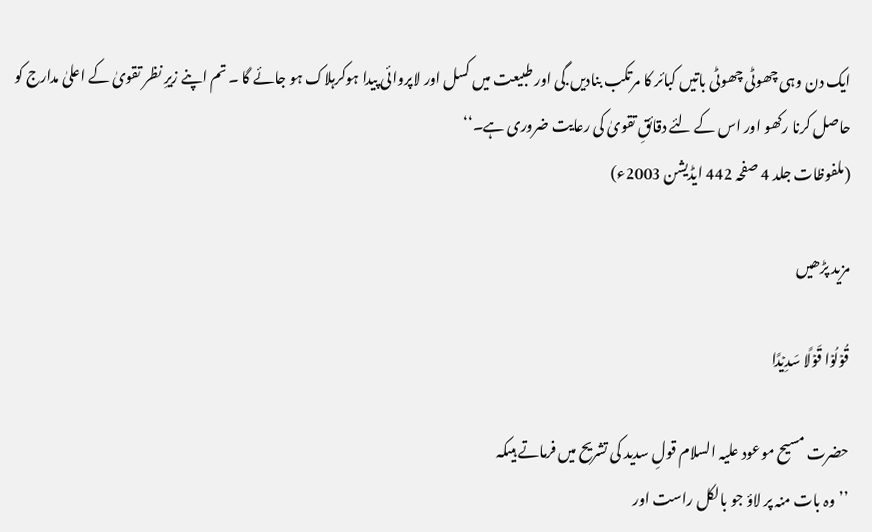ایک دن وہی چھوٹی چھوٹی باتیں کبائر کا مرتکب بنادیں.گی اور طبیعت میں کسل اور لاپروائی پیدا ہوکرہلاک ہو جائے گا ۔ تم اپنے زیرِ نظر تقویٰ کے اعلیٰ مدارج کو حاصل کرنا رکھو اور اس کے لئے دقائقِ تقویٰ کی رعایت ضروری ہے۔‘‘
(ملفوظات جلد 4 صفحہ 442 ایڈیشن 2003ء)

مزید پڑھیں

قُوۡلُوۡا قَوۡلًا سَدِیۡدًا

حضرت مسیح موعود علیہ السلام قولِ سدید کی تشریح میں فرماتے ہیںکہ
’’وہ بات منہ پر لاؤ جو بالکل راست اور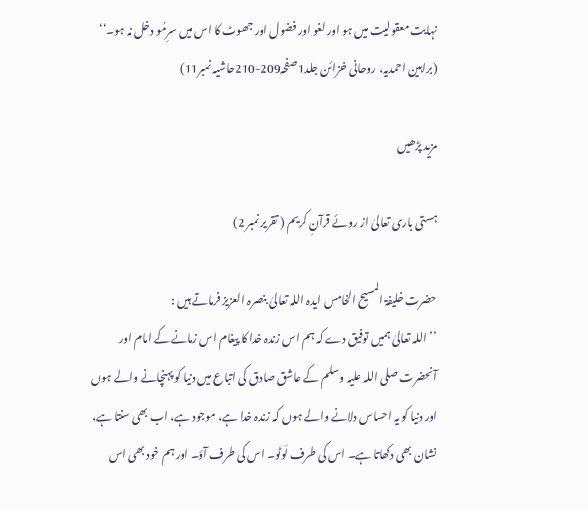نہایت معقولیت میں ہو اور لغو اور فضول اور جھوٹ کا اس میں سرِمُو دخل نہ ہو۔‘‘
(براہین احمدیہ، روحانی خزائن جلد1صفحہ209-210حاشیہ نمبر11)

مزید پڑھیں

ہستی باری تعالیٰ از روئے قرآنِ کریم ( تقریر نمبر 2)

حضرت خلیفۃ المسیح الخامس ایدہ اللہ تعالیٰ بنصرہ العزیز فرماتے ہیں :
’’اللہ تعالیٰ ہمیں توفیق دے کہ ہم اس زندہ خدا کا پیغام اس زمانے کے امام اور آنحضرت صلی اللہ علیہ وسلم کے عاشق صادق کی اتباع میں دنیا کو پہنچانے والے ہوں اور دنیا کو یہ احساس دلانے والے ہوں کہ زندہ خدا ہے، موجود ہے، اب بھی سنتا ہے، نشان بھی دکھاتا ہے۔ اس کی طرف لَوٹو۔ اس کی طرف آؤ۔ اور ہم خود بھی اس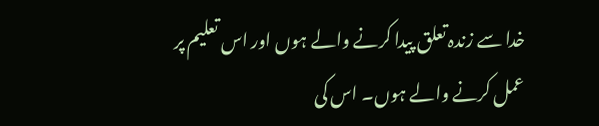خدا سے زندہ تعلق پیدا کرنے والے ہوں اور اس تعلیم پر عمل کرنے والے ہوں۔ اس کی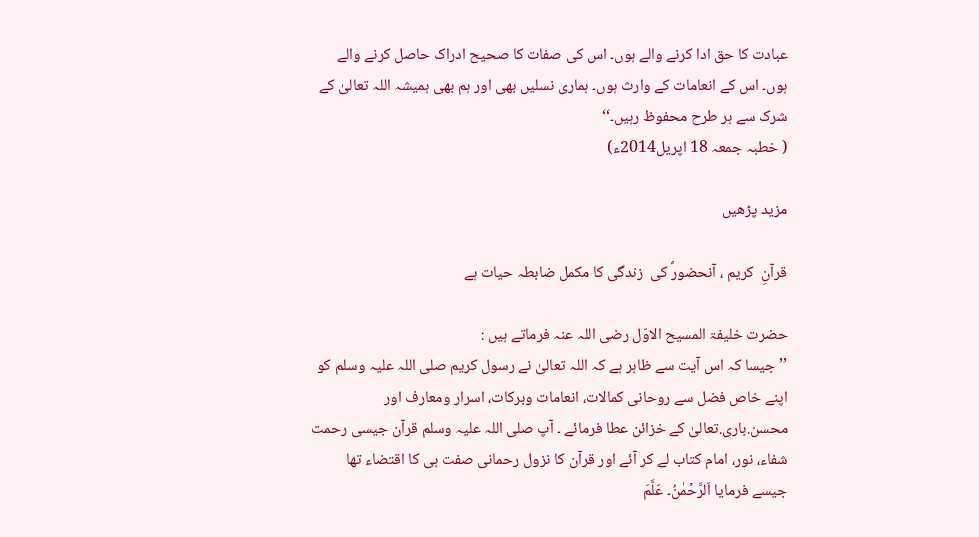عبادت کا حق ادا کرنے والے ہوں۔ اس کی صفات کا صحیح ادراک حاصل کرنے والے ہوں۔ اس کے انعامات کے وارث ہوں۔ ہماری نسلیں بھی اور ہم بھی ہمیشہ اللہ تعالیٰ کے شرک سے ہر طرح محفوظ رہیں۔‘‘
( خطبہ جمعہ 18 اپریل2014ء)

مزید پڑھیں

قرآنِ  کریم ، آنحضورؐ کی  زندگی کا مکمل ضابطہ حیات ہے

حضرت خلیفۃ المسیح الاوّل رضی اللہ عنہ فرماتے ہیں :
’’جیسا کہ اس آیت سے ظاہر ہے کہ اللہ تعالیٰ نے رسول کریم صلی اللہ علیہ وسلم کو اپنے خاص فضل سے روحانی کمالات، انعامات وبرکات، اسرار ومعارف اور محسن.باری.تعالیٰ کے خزائن عطا فرمائے ۔ آپ صلی اللہ علیہ وسلم قرآن جیسی رحمت شفاء، نور، امام کتاب لے کر آئے اور قرآن کا نزول رحمانی صفت ہی کا اقتضاء تھا جیسے فرمایا اَلرَّحۡمٰنُ۔ عَلَّمَ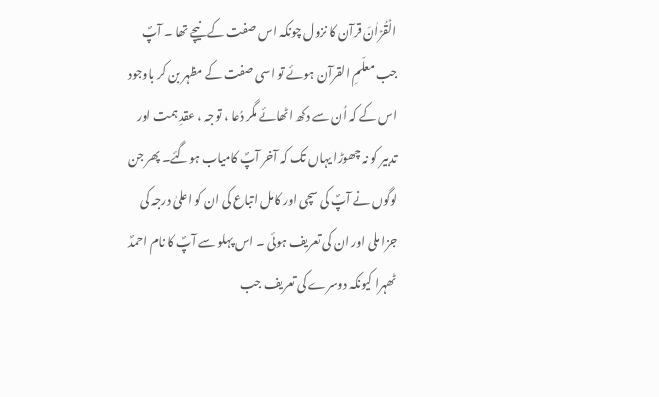الۡقُرۡاٰنَ قرآن کا نزول چونکہ اس صفت کے نیچے تھا ۔ آپؐ جب معلّمِ القرآن ہوئے تو اسی صفت کے مظہر بن کر باوجود اس کے کہ اُن سے دکھ اٹھائے مگر دُعا ، توجہ ، عقدِ ہمت اور تدبیر کو نہ چھوڑا یہاں تک کہ آخر آپؐ کامیاب ہوگئے۔ پھر جن لوگوں نے آپؐ کی سچی اور کامل اتباع کی ان کو اعلیٰ درجہ کی جزا ملی اور ان کی تعریف ہوئی ۔ اس پہلو سے آپؐ کا نام احمدؐ ٹھہرا کیونکہ دوسرے کی تعریف جب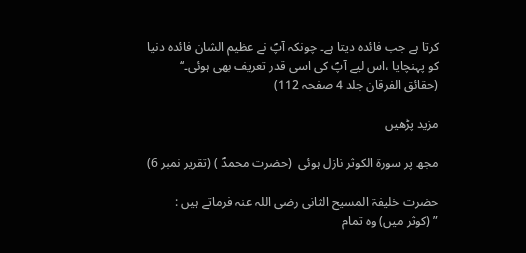کرتا ہے جب فائدہ دیتا ہے۔ چونکہ آپؐ نے عظیم الشان فائدہ دنیا کو پہنچایا ،اس لیے آپؐ کی اسی قدر تعریف بھی ہوئی۔‘‘
(حقائق الفرقان جلد 4 صفحہ 112)

مزید پڑھیں

مجھ پر سورۃ الکوثر نازل ہوئی  (حضرت محمدؐ ) (تقریر نمبر 6)

حضرت خلیفۃ المسیح الثانی رضی اللہ عنہ فرماتے ہیں :
” (کوثر میں) وہ تمام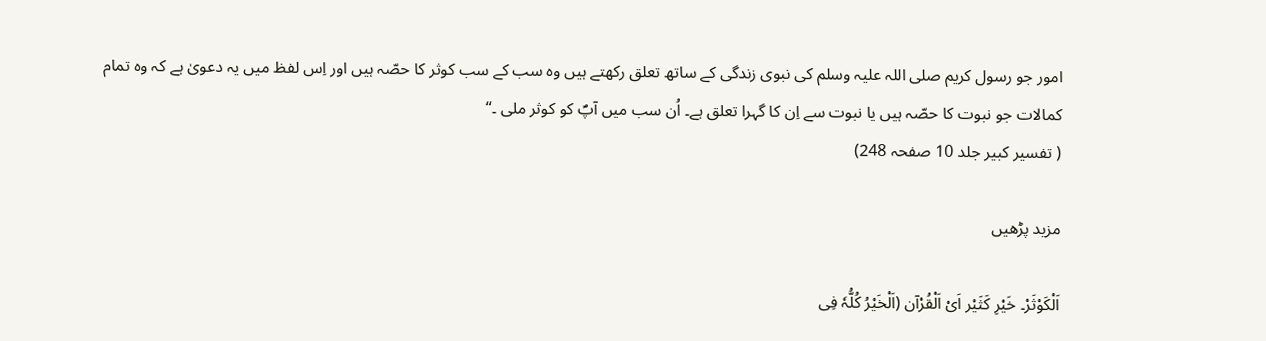امور جو رسول کریم صلی اللہ علیہ وسلم کی نبوی زندگی کے ساتھ تعلق رکھتے ہیں وہ سب کے سب کوثر کا حصّہ ہیں اور اِس لفظ میں یہ دعویٰ ہے کہ وہ تمام کمالات جو نبوت کا حصّہ ہیں یا نبوت سے اِن کا گہرا تعلق ہے۔ اُن سب میں آپؐ کو کوثر ملی ۔“
( تفسیر کبیر جلد 10 صفحہ 248)

مزید پڑھیں

اَلْکَوْثَرْ۔ خَیْرِ کَثَیْر اَیْ اَلْقُرْآن (اَلْخَیْرُ کُلُّہٗ فِی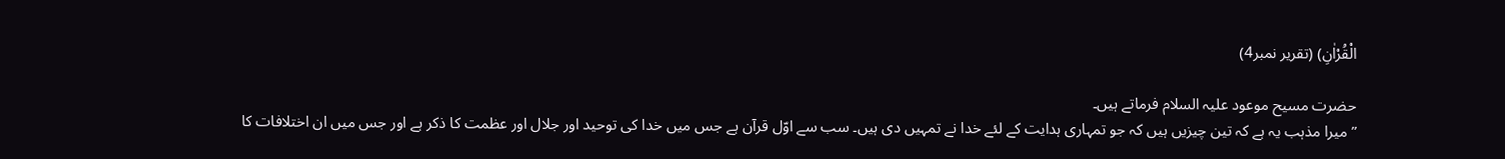الْقُرْاٰنِ) (تقریر نمبر4)

حضرت مسیح موعود علیہ السلام فرماتے ہیں۔
”میرا مذہب یہ ہے کہ تین چیزیں ہیں کہ جو تمہاری ہدایت کے لئے خدا نے تمہیں دی ہیں۔ سب سے اوّل قرآن ہے جس میں خدا کی توحید اور جلال اور عظمت کا ذکر ہے اور جس میں ان اختلافات کا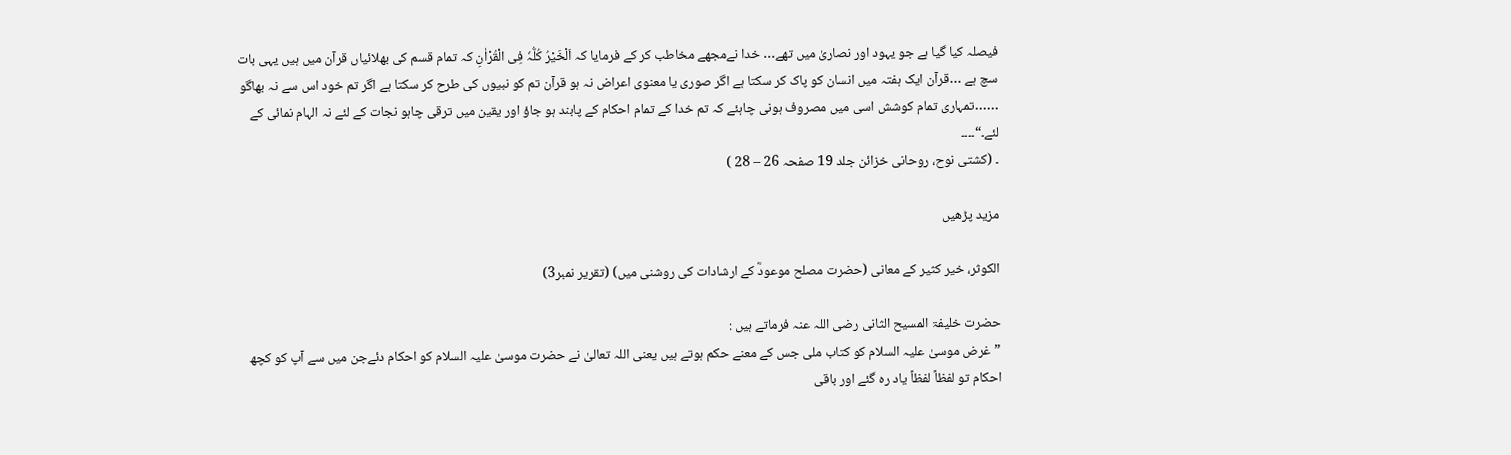فیصلہ کیا گیا ہے جو یہود اور نصاریٰ میں تھے… خدا نےمجھے مخاطب کر کے فرمایا کہ اَلْخَیْرُ کُلُّہٗ فِی الْقُرْاٰنِ کہ تمام قسم کی بھلائیاں قرآن میں ہیں یہی بات سچ ہے …قرآن ایک ہفتہ میں انسان کو پاک کر سکتا ہے اگر صوری یا معنوی اعراض نہ ہو قرآن تم کو نبیوں کی طرح کر سکتا ہے اگر تم خود اس سے نہ بھاگو ……تمہاری تمام کوشش اسی میں مصروف ہونی چاہئے کہ تم خدا کے تمام احکام کے پابند ہو جاؤ اور یقین میں ترقی چاہو نجات کے لئے نہ الہام نمائی کے لئے۔“۔۔۔۔
۔ (کشتی نوح، روحانی خزائن جلد 19 صفحہ 26 – 28 )

مزید پڑھیں

الکوثر، خیر کثیر کے معانی (حضرت مصلح موعودؓ کے ارشادات کی روشنی میں) (تقریر نمبر3)

حضرت خلیفۃ المسیح الثانی رضی اللہ عنہ فرماتے ہیں :
”غرض موسیٰ علیہ السلام کو کتاب ملی جس کے معنے حکم ہوتے ہیں یعنی اللہ تعالیٰ نے حضرت موسیٰ علیہ السلام کو احکام دئےجن میں سے آپ کو کچھ احکام تو لفظاً لفظاً یاد رہ گئے اور باقی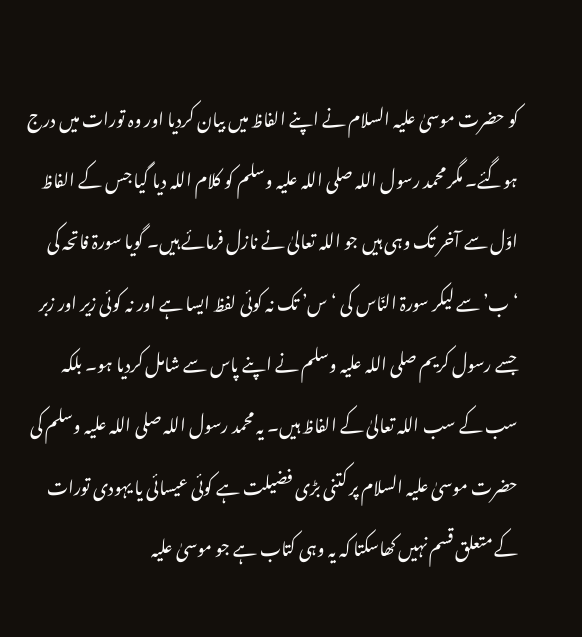کو حضرت موسیٰ علیہ السلام نے اپنے الفاظ میں بیان کردیا اور وہ تورات میں درج ہوگئے۔ مگر محمد رسول اللہ صلی اللہ علیہ وسلم کو کلام اللہ دیا گیا جس کے الفاظ اوّل سے آخر تک وہی ہیں جو اللہ تعالیٰ نے نازل فرمائے ہیں۔ گویا سورۃ فاتحہ کی ‘ب’ سے لیکر سورۃ النّاس کی ‘س’ تک نہ کوئی لفظ ایسا ہے اور نہ کوئی زیر اور زبر جسے رسول کریم صلی اللہ علیہ وسلم نے اپنے پاس سے شامل کردیا ہو۔ بلکہ سب کے سب اللہ تعالیٰ کے الفاظ ہیں۔ یہ محمد رسول اللہ صلی اللہ علیہ وسلم کی حضرت موسیٰ علیہ السلام پر کتنی بڑی فضیلت ہے کوئی عیسائی یا یہودی تورات کے متعلق قسم نہیں کھاسکتا کہ یہ وہی کتاب ہے جو موسیٰ علیہ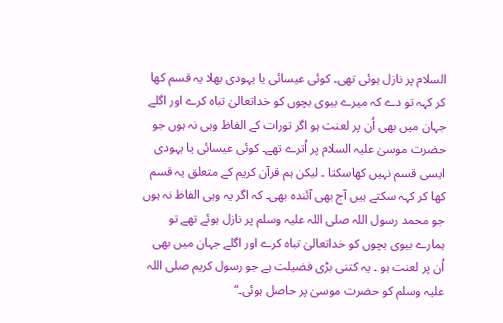السلام پر نازل ہوئی تھی۔ کوئی عیسائی یا یہودی بھلا یہ قسم کھا کر کہہ تو دے کہ میرے بیوی بچوں کو خداتعالیٰ تباہ کرے اور اگلے جہان میں بھی اُن پر لعنت ہو اگر تورات کے الفاظ وہی نہ ہوں جو حضرت موسیٰ علیہ السلام پر اُترے تھے۔ کوئی عیسائی یا یہودی ایسی قسم نہیں کھاسکتا ۔ لیکن ہم قرآن کریم کے متعلق یہ قسم کھا کر کہہ سکتے ہیں آج بھی آئندہ بھی۔ کہ اگر یہ وہی الفاظ نہ ہوں جو محمد رسول اللہ صلی اللہ علیہ وسلم پر نازل ہوئے تھے تو ہمارے بیوی بچوں کو خداتعالیٰ تباہ کرے اور اگلے جہان میں بھی اُن پر لعنت ہو ۔ یہ کتنی بڑی فضیلت ہے جو رسول کریم صلی اللہ علیہ وسلم کو حضرت موسیٰ پر حاصل ہوئی۔“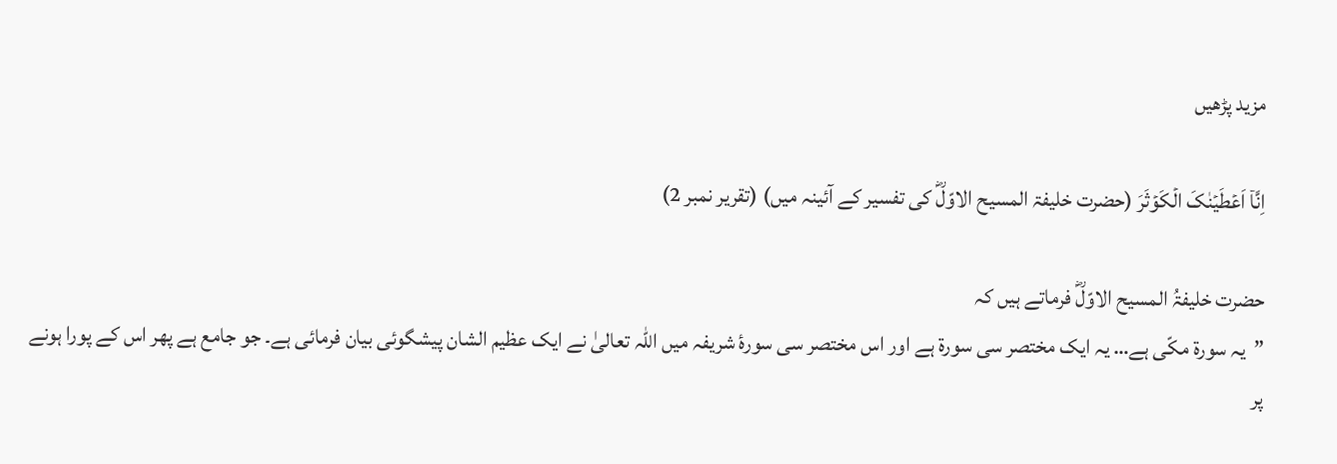مزید پڑھیں

اِنَّاۤ اَعۡطَیۡنٰکَ الۡکَوۡثَرَ (حضرت خلیفۃ المسیح الاوّلؓ کی تفسیر کے آئینہ میں) (تقریر نمبر 2)

حضرت خلیفۃُ المسیح الاوّلؓ فرماتے ہیں کہ
”یہ سورۃ مکّی ہے… یہ ایک مختصر سی سورۃ ہے اور اس مختصر سی سورۂ شریفہ میں اللہ تعالیٰ نے ایک عظیم الشان پیشگوئی بیان فرمائی ہے۔ جو جامع ہے پھر اس کے پورا ہونے پر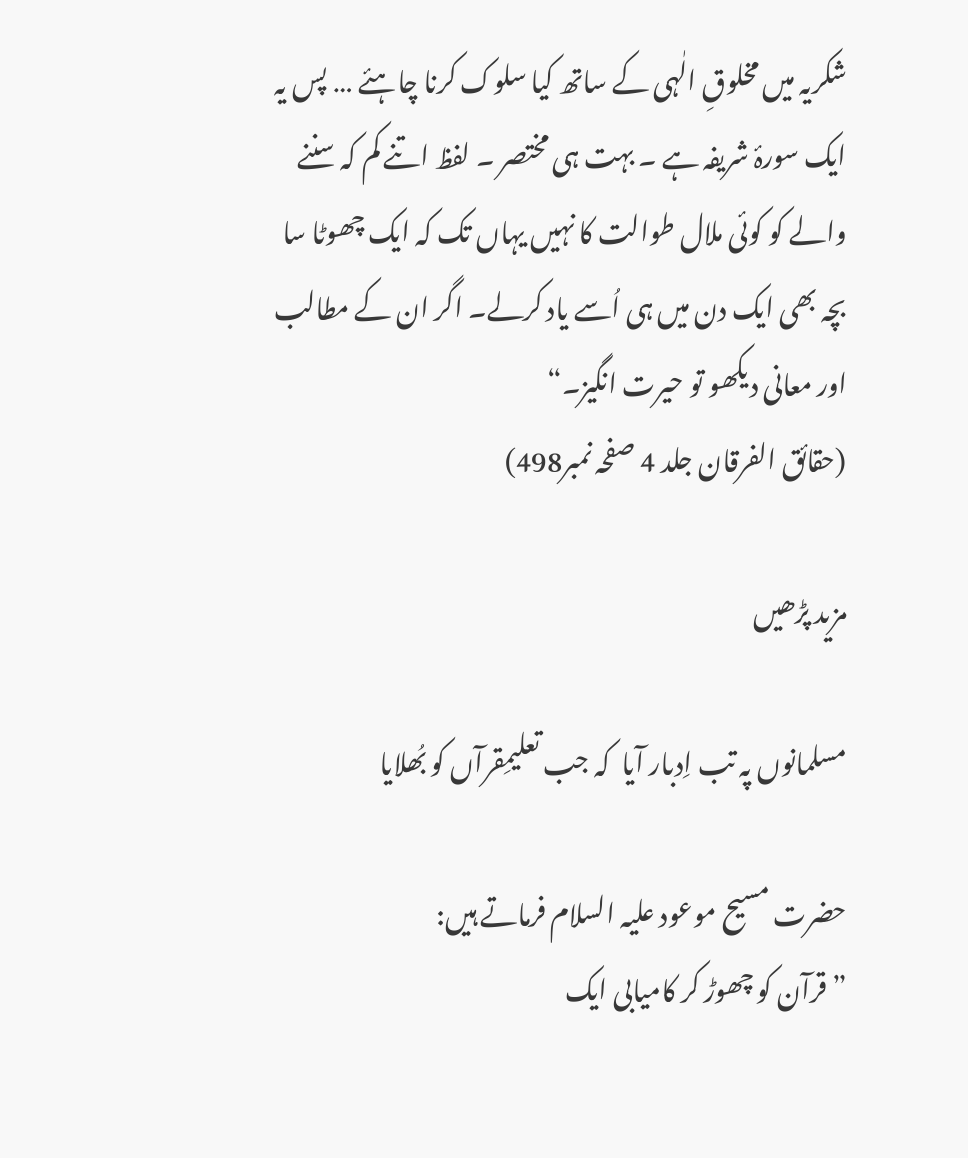شکریہ میں مخلوقِ الٰہی کے ساتھ کیا سلوک کرنا چاہئے … پس یہ ایک سورۂ شریفہ ہے ۔ بہت ہی مختصر ۔ لفظ اتنے کم کہ سننے والے کو کوئی ملال طوالت کا نہیں یہاں تک کہ ایک چھوٹا سا بچہ بھی ایک دن میں ہی اُسے یاد کرلے۔ اگر ان کے مطالب اور معانی دیکھو تو حیرت انگیز۔“
(حقائق الفرقان جلد 4 صفحہ نمبر498)

مزید پڑھیں

مسلمانوں پہ تب اِدبار آیا  کہ جب تعلیمِقرآں کو بُھلایا

حضرت مسیح موعود علیہ السلام فرماتے ہیں:
”قرآن کو چھوڑ کر کامیابی ایک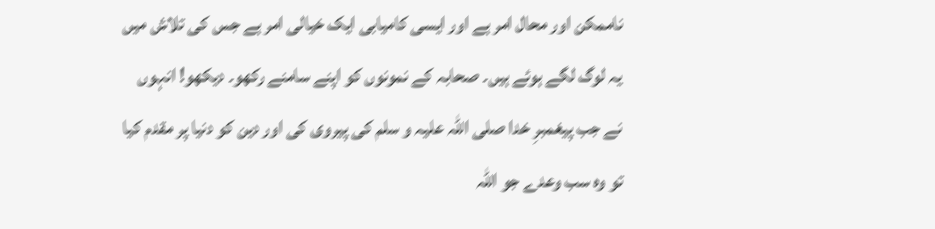ناممکن اور محال امر ہے اور ایسی کامیابی ایک خیالی امر ہے جس کی تلاش میں یہ لوگ لگے ہوئے ہیں۔ صحابہ کے نمونوں کو اپنے سامنے رکھو۔ دیکھو! انہوں نے جب پیغمبرِ خدا صلی اللہ علیہ و سلم کی پیروی کی اور دین کو دنیا پر مقدم کیا تو وہ سب وعدے جو اللہ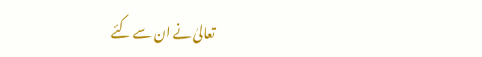تعالیٰ نے ان سے کئے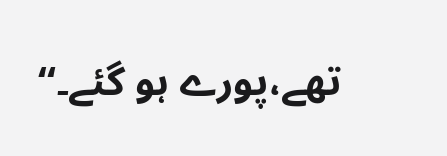تھے،پورے ہو گئے۔“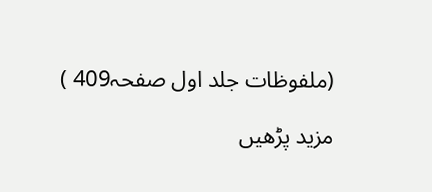(ملفوظات جلد اول صفحہ409 )

مزید پڑھیں